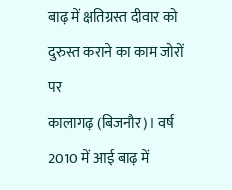बाढ़ में क्षतिग्रस्त दीवार को दुरुस्त कराने का काम जोरों पर
कालागढ़ (बिजनौर)। वर्ष 2010 में आई बाढ़ में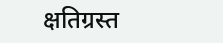क्षतिग्रस्त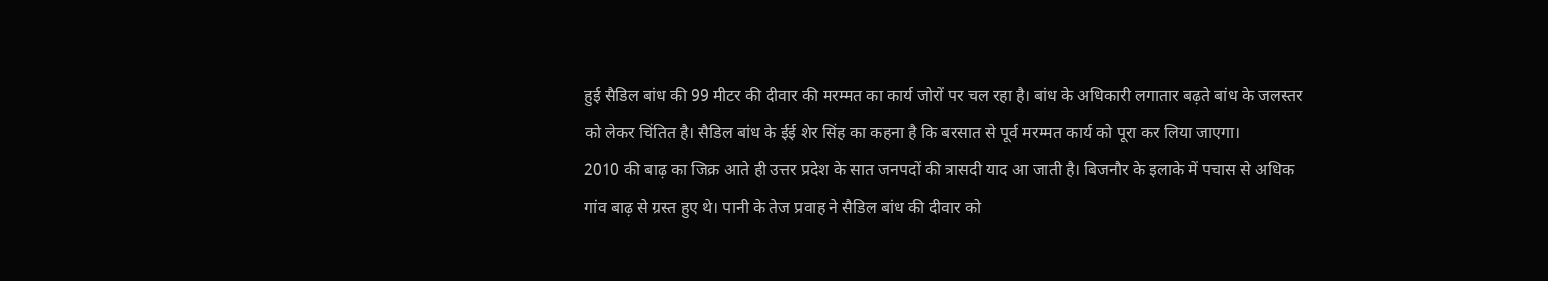हुई सैडिल बांध की 99 मीटर की दीवार की मरम्मत का कार्य जोरों पर चल रहा है। बांध के अधिकारी लगातार बढ़ते बांध के जलस्तर को लेकर चिंतित है। सैडिल बांध के ईई शेर सिंह का कहना है कि बरसात से पूर्व मरम्मत कार्य को पूरा कर लिया जाएगा।
2010 की बाढ़ का जिक्र आते ही उत्तर प्रदेश के सात जनपदों की त्रासदी याद आ जाती है। बिजनौर के इलाके में पचास से अधिक गांव बाढ़ से ग्रस्त हुए थे। पानी के तेज प्रवाह ने सैडिल बांध की दीवार को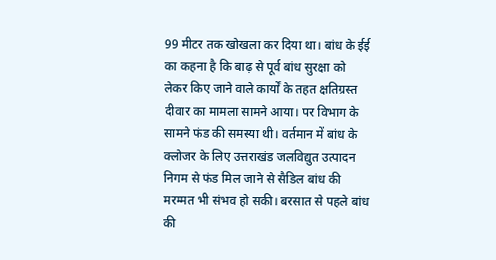99 मीटर तक खोखला कर दिया था। बांध के ईई का कहना है कि बाढ़ से पूर्व बांध सुरक्षा को लेकर किए जाने वाले कार्यों के तहत क्षतिग्रस्त दीवार का मामला सामने आया। पर विभाग के सामने फंड की समस्या थी। वर्तमान में बांध के क्लोजर के लिए उत्तराखंड जलविद्युत उत्पादन निगम से फंड मिल जाने से सैडिल बांध की मरम्मत भी संभव हो सकी। बरसात से पहले बांध की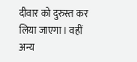दीवार को दुरुस्त कर लिया जाएगा। वहीं अन्य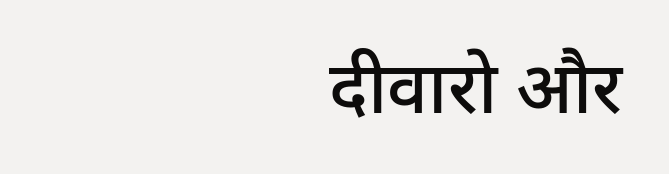दीवारो और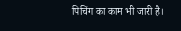पिचिंग का काम भी जारी है।